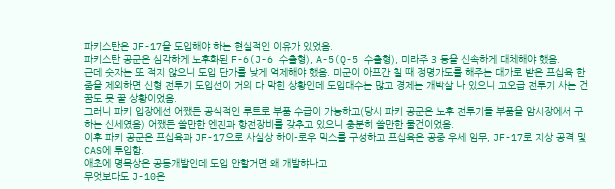파키스탄은 JF-17을 도입해야 하는 현실적인 이유가 있었음.
파키스탄 공군은 심각하게 노후화된 F-6(J-6 수출형), A-5(Q-5 수출형), 미라주 3 등을 신속하게 대체해야 했음.
근데 숫자는 또 적지 않으니 도입 단가를 낮게 억제해야 했음. 미군이 아프간 칠 때 정명가도를 해주는 대가로 받은 프십육 한줌을 제외하면 신형 전투기 도입선이 거의 다 막힌 상황인데 도입대수는 많고 경제는 개박살 나 있으니 고오급 전투기 사는 건 꿈도 못 꿀 상황이었음.
그러니 파키 입장에선 어쨌든 공식적인 루트로 부품 수급이 가능하고(당시 파키 공군은 노후 전투기들 부품을 암시장에서 구하는 신세였음) 어쨌든 쓸만한 엔진과 항전장비를 갖추고 있으니 충분히 쓸만한 물건이었음.
이후 파키 공군은 프십육과 JF-17으로 사실상 하이-로우 믹스를 구성하고 프십육은 공중 우세 임무, JF-17로 지상 공격 및 CAS에 투입함.
애초에 명목상은 공동개발인데 도입 안할거면 왜 개발햐나고
무엇보다도 J-10은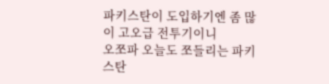파키스탄이 도입하기엔 좀 많이 고오급 전투기이니
오쪼파 오늘도 쪼들리는 파키스탄